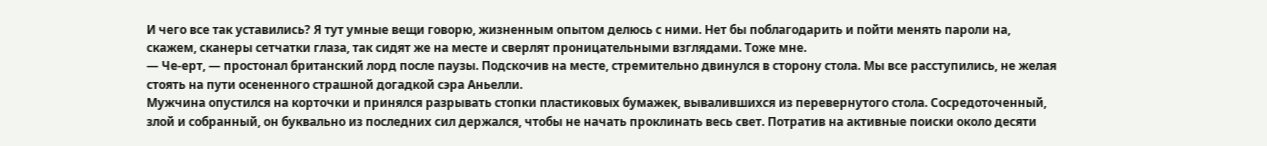И чего все так уставились? Я тут умные вещи говорю, жизненным опытом делюсь с ними. Нет бы поблагодарить и пойти менять пароли на, скажем, сканеры сетчатки глаза, так сидят же на месте и сверлят проницательными взглядами. Тоже мне.
— Че-ерт, — простонал британский лорд после паузы. Подскочив на месте, стремительно двинулся в сторону стола. Мы все расступились, не желая стоять на пути осененного страшной догадкой сэра Аньелли.
Мужчина опустился на корточки и принялся разрывать стопки пластиковых бумажек, вывалившихся из перевернутого стола. Сосредоточенный, злой и собранный, он буквально из последних сил держался, чтобы не начать проклинать весь свет. Потратив на активные поиски около десяти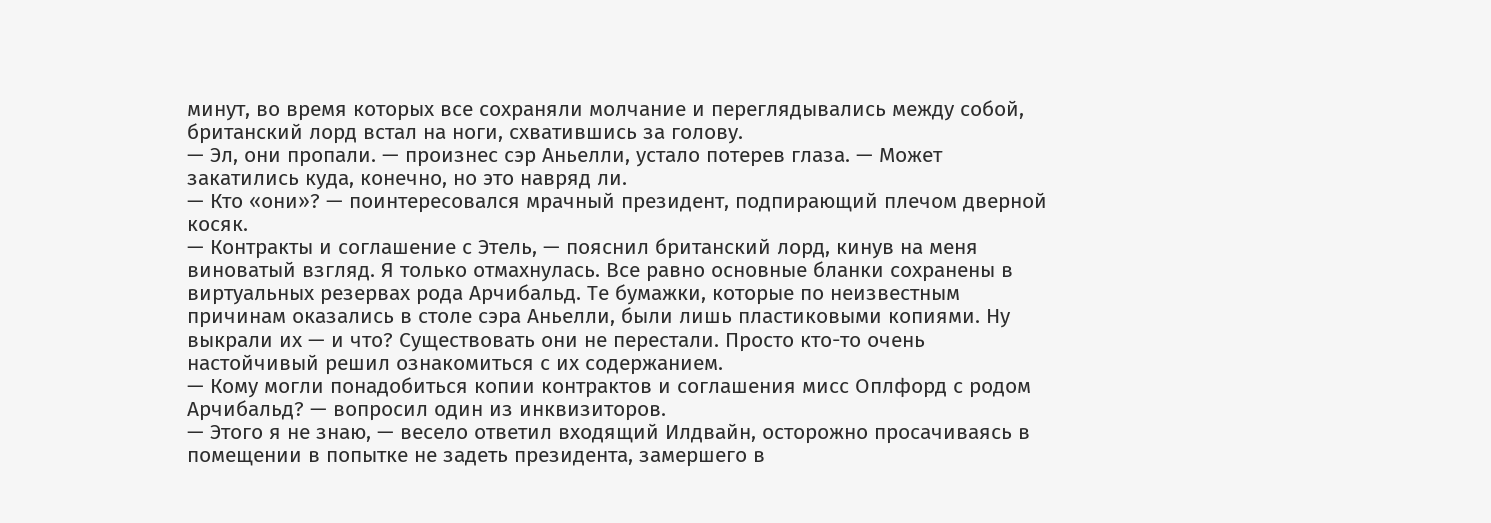минут, во время которых все сохраняли молчание и переглядывались между собой, британский лорд встал на ноги, схватившись за голову.
— Эл, они пропали. — произнес сэр Аньелли, устало потерев глаза. — Может закатились куда, конечно, но это навряд ли.
— Кто «они»? — поинтересовался мрачный президент, подпирающий плечом дверной косяк.
— Контракты и соглашение с Этель, — пояснил британский лорд, кинув на меня виноватый взгляд. Я только отмахнулась. Все равно основные бланки сохранены в виртуальных резервах рода Арчибальд. Те бумажки, которые по неизвестным причинам оказались в столе сэра Аньелли, были лишь пластиковыми копиями. Ну выкрали их — и что? Существовать они не перестали. Просто кто-то очень настойчивый решил ознакомиться с их содержанием.
— Кому могли понадобиться копии контрактов и соглашения мисс Оплфорд с родом Арчибальд? — вопросил один из инквизиторов.
— Этого я не знаю, — весело ответил входящий Илдвайн, осторожно просачиваясь в помещении в попытке не задеть президента, замершего в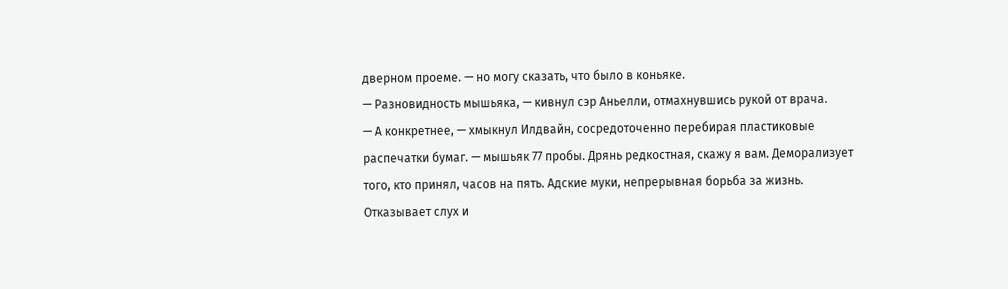дверном проеме. — но могу сказать, что было в коньяке.
— Разновидность мышьяка, — кивнул сэр Аньелли, отмахнувшись рукой от врача.
— А конкретнее, — хмыкнул Илдвайн, сосредоточенно перебирая пластиковые распечатки бумаг. — мышьяк 77 пробы. Дрянь редкостная, скажу я вам. Деморализует того, кто принял, часов на пять. Адские муки, непрерывная борьба за жизнь. Отказывает слух и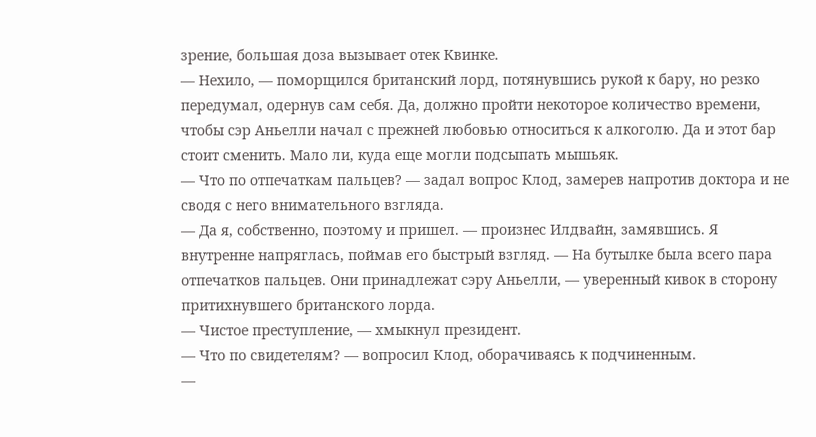зрение, большая доза вызывает отек Квинке.
— Нехило, — поморщился британский лорд, потянувшись рукой к бару, но резко передумал, одернув сам себя. Да, должно пройти некоторое количество времени, чтобы сэр Аньелли начал с прежней любовью относиться к алкоголю. Да и этот бар стоит сменить. Мало ли, куда еще могли подсыпать мышьяк.
— Что по отпечаткам пальцев? — задал вопрос Клод, замерев напротив доктора и не сводя с него внимательного взгляда.
— Да я, собственно, поэтому и пришел. — произнес Илдвайн, замявшись. Я внутренне напряглась, поймав его быстрый взгляд. — На бутылке была всего пара отпечатков пальцев. Они принадлежат сэру Аньелли, — уверенный кивок в сторону притихнувшего британского лорда.
— Чистое преступление, — хмыкнул президент.
— Что по свидетелям? — вопросил Клод, оборачиваясь к подчиненным.
—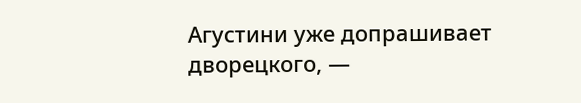Агустини уже допрашивает дворецкого, —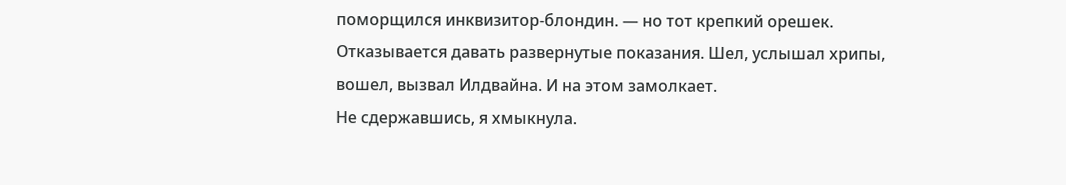поморщился инквизитор-блондин. — но тот крепкий орешек. Отказывается давать развернутые показания. Шел, услышал хрипы, вошел, вызвал Илдвайна. И на этом замолкает.
Не сдержавшись, я хмыкнула.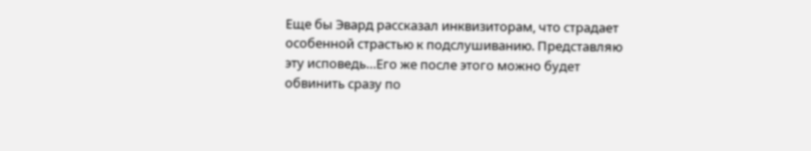Еще бы Эвард рассказал инквизиторам, что страдает особенной страстью к подслушиванию. Представляю эту исповедь…Его же после этого можно будет обвинить сразу по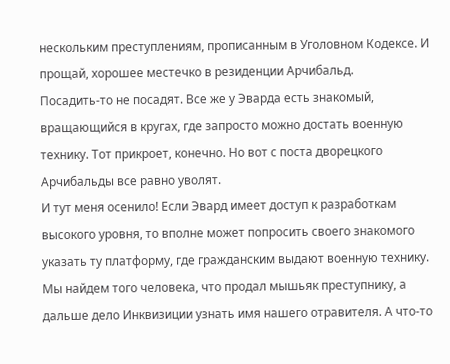нескольким преступлениям, прописанным в Уголовном Кодексе. И прощай, хорошее местечко в резиденции Арчибальд.
Посадить-то не посадят. Все же у Эварда есть знакомый, вращающийся в кругах, где запросто можно достать военную технику. Тот прикроет, конечно. Но вот с поста дворецкого Арчибальды все равно уволят.
И тут меня осенило! Если Эвард имеет доступ к разработкам высокого уровня, то вполне может попросить своего знакомого указать ту платформу, где гражданским выдают военную технику. Мы найдем того человека, что продал мышьяк преступнику, а дальше дело Инквизиции узнать имя нашего отравителя. А что-то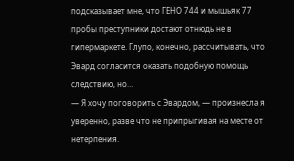подсказывает мне, что ГЕНО 744 и мышьяк 77 пробы преступники достают отнюдь не в гипермаркете. Глупо, конечно, рассчитывать, что Эвард согласится оказать подобную помощь следствию, но…
— Я хочу поговорить с Эвардом, — произнесла я уверенно, разве что не припрыгивая на месте от нетерпения.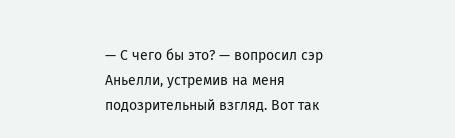— С чего бы это? — вопросил сэр Аньелли, устремив на меня подозрительный взгляд. Вот так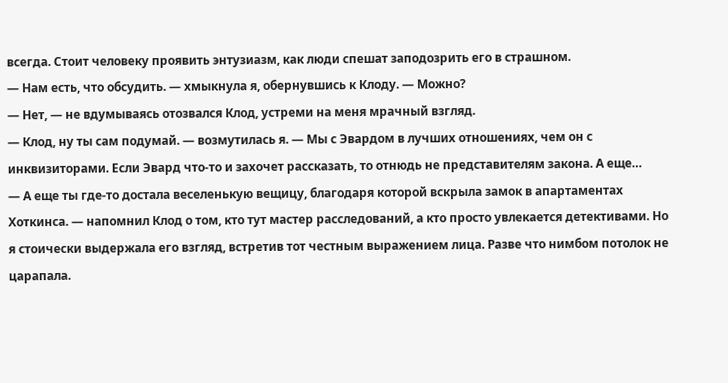всегда. Стоит человеку проявить энтузиазм, как люди спешат заподозрить его в страшном.
— Нам есть, что обсудить. — хмыкнула я, обернувшись к Клоду. — Можно?
— Нет, — не вдумываясь отозвался Клод, устреми на меня мрачный взгляд.
— Клод, ну ты сам подумай. — возмутилась я. — Мы с Эвардом в лучших отношениях, чем он с инквизиторами. Если Эвард что-то и захочет рассказать, то отнюдь не представителям закона. А еще…
— А еще ты где-то достала веселенькую вещицу, благодаря которой вскрыла замок в апартаментах Хоткинса. — напомнил Клод о том, кто тут мастер расследований, а кто просто увлекается детективами. Но я стоически выдержала его взгляд, встретив тот честным выражением лица. Разве что нимбом потолок не царапала.